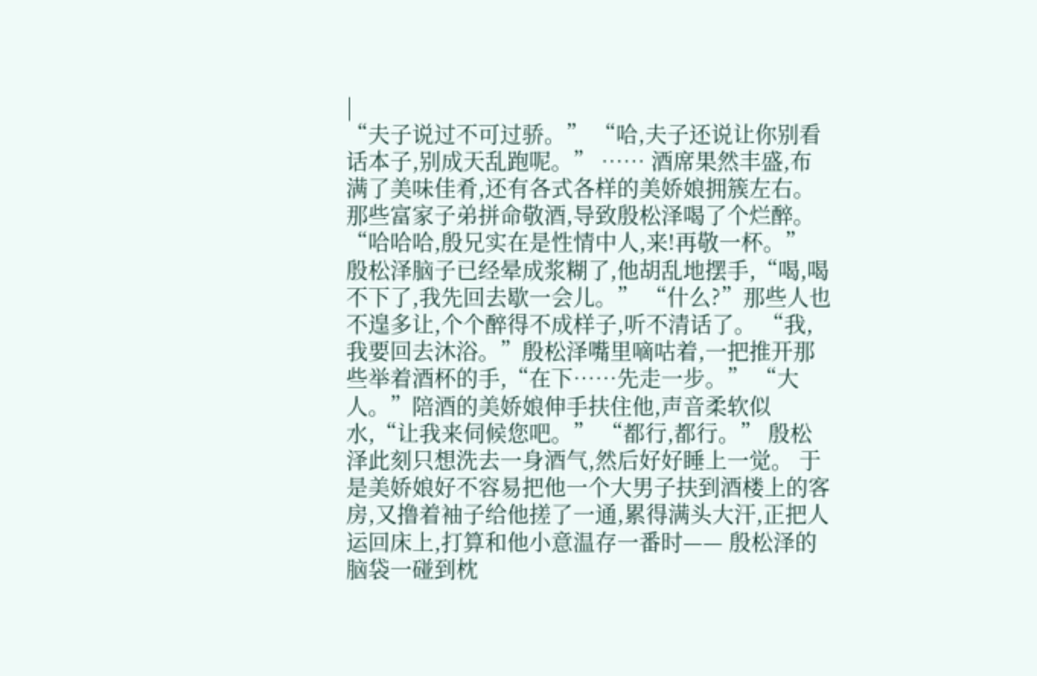|
“夫子说过不可过骄。” “哈,夫子还说让你别看话本子,别成天乱跑呢。” …… 酒席果然丰盛,布满了美味佳肴,还有各式各样的美娇娘拥簇左右。 那些富家子弟拼命敬酒,导致殷松泽喝了个烂醉。 “哈哈哈,殷兄实在是性情中人,来!再敬一杯。” 殷松泽脑子已经晕成浆糊了,他胡乱地摆手,“喝,喝不下了,我先回去歇一会儿。” “什么?”那些人也不遑多让,个个醉得不成样子,听不清话了。 “我,我要回去沐浴。”殷松泽嘴里嘀咕着,一把推开那些举着酒杯的手,“在下……先走一步。” “大人。”陪酒的美娇娘伸手扶住他,声音柔软似水,“让我来伺候您吧。” “都行,都行。” 殷松泽此刻只想洗去一身酒气,然后好好睡上一觉。 于是美娇娘好不容易把他一个大男子扶到酒楼上的客房,又撸着袖子给他搓了一通,累得满头大汗,正把人运回床上,打算和他小意温存一番时—— 殷松泽的脑袋一碰到枕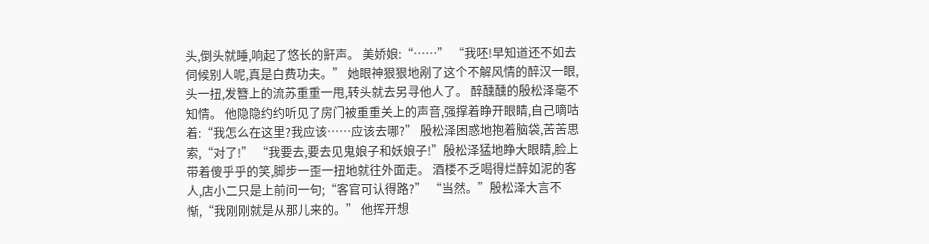头,倒头就睡,响起了悠长的鼾声。 美娇娘:“……” “我呸!早知道还不如去伺候别人呢,真是白费功夫。” 她眼神狠狠地剐了这个不解风情的醉汉一眼,头一扭,发簪上的流苏重重一甩,转头就去另寻他人了。 醉醺醺的殷松泽毫不知情。 他隐隐约约听见了房门被重重关上的声音,强撑着睁开眼睛,自己嘀咕着:“我怎么在这里?我应该……应该去哪?” 殷松泽困惑地抱着脑袋,苦苦思索,“对了!” “我要去,要去见鬼娘子和妖娘子!”殷松泽猛地睁大眼睛,脸上带着傻乎乎的笑,脚步一歪一扭地就往外面走。 酒楼不乏喝得烂醉如泥的客人,店小二只是上前问一句;“客官可认得路?” “当然。”殷松泽大言不惭,“我刚刚就是从那儿来的。” 他挥开想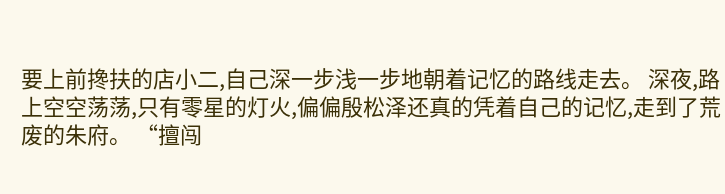要上前搀扶的店小二,自己深一步浅一步地朝着记忆的路线走去。 深夜,路上空空荡荡,只有零星的灯火,偏偏殷松泽还真的凭着自己的记忆,走到了荒废的朱府。 “擅闯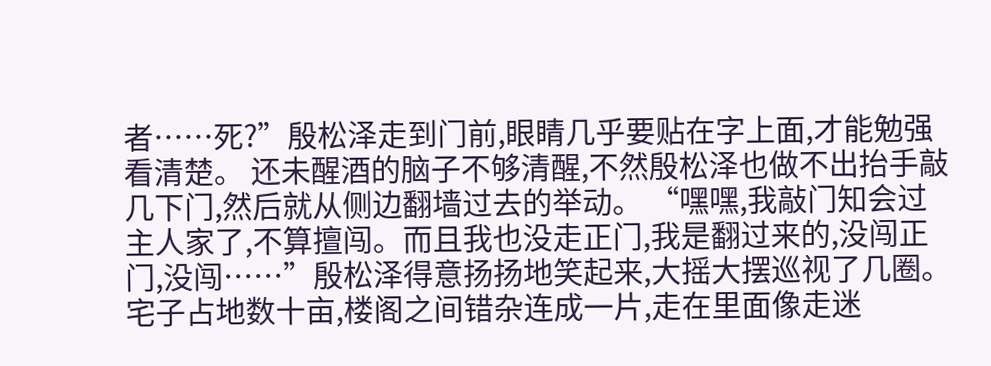者……死?”殷松泽走到门前,眼睛几乎要贴在字上面,才能勉强看清楚。 还未醒酒的脑子不够清醒,不然殷松泽也做不出抬手敲几下门,然后就从侧边翻墙过去的举动。 “嘿嘿,我敲门知会过主人家了,不算擅闯。而且我也没走正门,我是翻过来的,没闯正门,没闯……”殷松泽得意扬扬地笑起来,大摇大摆巡视了几圈。 宅子占地数十亩,楼阁之间错杂连成一片,走在里面像走迷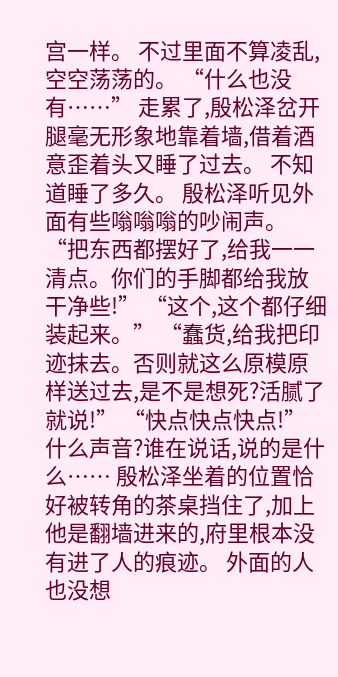宫一样。 不过里面不算凌乱,空空荡荡的。 “什么也没有……” 走累了,殷松泽岔开腿毫无形象地靠着墙,借着酒意歪着头又睡了过去。 不知道睡了多久。 殷松泽听见外面有些嗡嗡嗡的吵闹声。 “把东西都摆好了,给我一一清点。你们的手脚都给我放干净些!” “这个,这个都仔细装起来。” “蠢货,给我把印迹抹去。否则就这么原模原样送过去,是不是想死?活腻了就说!” “快点快点快点!” 什么声音?谁在说话,说的是什么…… 殷松泽坐着的位置恰好被转角的茶桌挡住了,加上他是翻墙进来的,府里根本没有进了人的痕迹。 外面的人也没想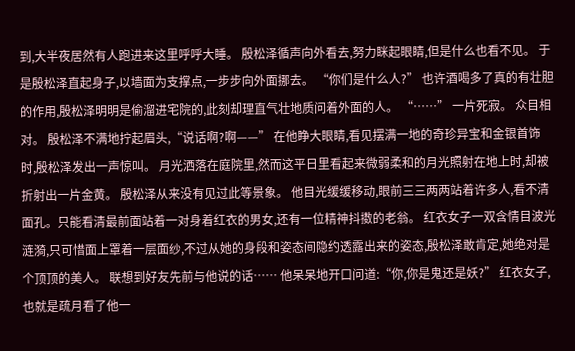到,大半夜居然有人跑进来这里呼呼大睡。 殷松泽循声向外看去,努力眯起眼睛,但是什么也看不见。 于是殷松泽直起身子,以墙面为支撑点,一步步向外面挪去。 “你们是什么人?” 也许酒喝多了真的有壮胆的作用,殷松泽明明是偷溜进宅院的,此刻却理直气壮地质问着外面的人。 “……” 一片死寂。 众目相对。 殷松泽不满地拧起眉头,“说话啊?啊——” 在他睁大眼睛,看见摆满一地的奇珍异宝和金银首饰时,殷松泽发出一声惊叫。 月光洒落在庭院里,然而这平日里看起来微弱柔和的月光照射在地上时,却被折射出一片金黄。 殷松泽从来没有见过此等景象。 他目光缓缓移动,眼前三三两两站着许多人,看不清面孔。只能看清最前面站着一对身着红衣的男女,还有一位精神抖擞的老翁。 红衣女子一双含情目波光涟漪,只可惜面上罩着一层面纱,不过从她的身段和姿态间隐约透露出来的姿态,殷松泽敢肯定,她绝对是个顶顶的美人。 联想到好友先前与他说的话…… 他呆呆地开口问道:“你,你是鬼还是妖?” 红衣女子,也就是疏月看了他一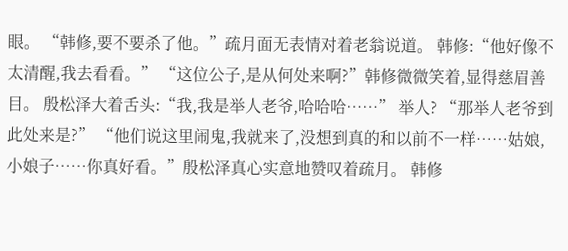眼。 “韩修,要不要杀了他。”疏月面无表情对着老翁说道。 韩修:“他好像不太清醒,我去看看。” “这位公子,是从何处来啊?”韩修微微笑着,显得慈眉善目。 殷松泽大着舌头:“我,我是举人老爷,哈哈哈……” 举人? “那举人老爷到此处来是?” “他们说这里闹鬼,我就来了,没想到真的和以前不一样……姑娘,小娘子……你真好看。”殷松泽真心实意地赞叹着疏月。 韩修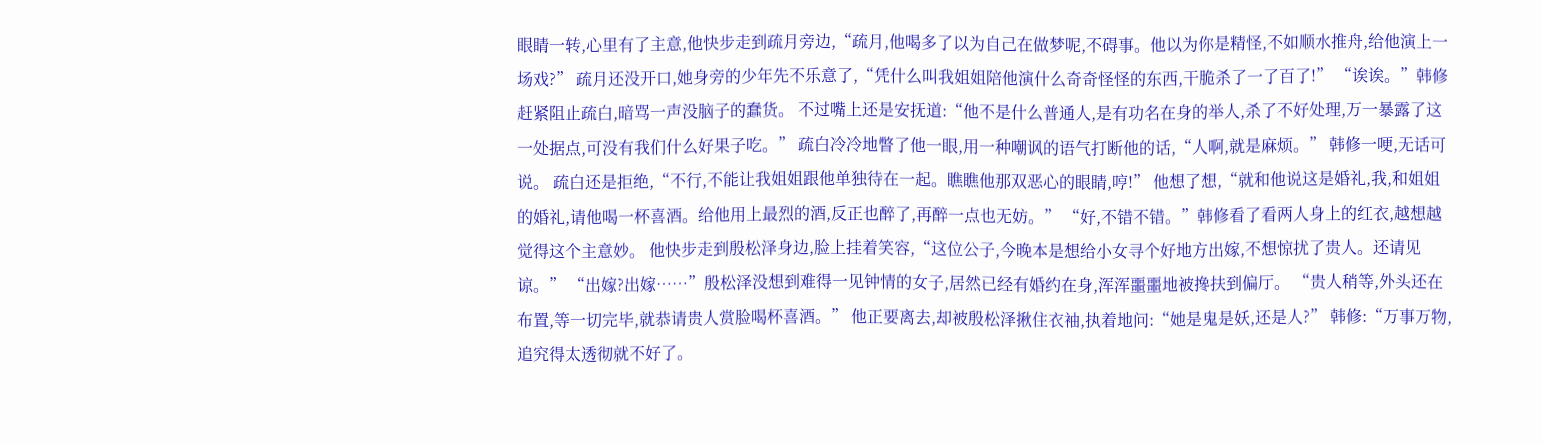眼睛一转,心里有了主意,他快步走到疏月旁边,“疏月,他喝多了以为自己在做梦呢,不碍事。他以为你是精怪,不如顺水推舟,给他演上一场戏?” 疏月还没开口,她身旁的少年先不乐意了,“凭什么叫我姐姐陪他演什么奇奇怪怪的东西,干脆杀了一了百了!” “诶诶。”韩修赶紧阻止疏白,暗骂一声没脑子的蠢货。 不过嘴上还是安抚道:“他不是什么普通人,是有功名在身的举人,杀了不好处理,万一暴露了这一处据点,可没有我们什么好果子吃。” 疏白冷冷地瞥了他一眼,用一种嘲讽的语气打断他的话,“人啊,就是麻烦。” 韩修一哽,无话可说。 疏白还是拒绝,“不行,不能让我姐姐跟他单独待在一起。瞧瞧他那双恶心的眼睛,哼!” 他想了想,“就和他说这是婚礼,我,和姐姐的婚礼,请他喝一杯喜酒。给他用上最烈的酒,反正也醉了,再醉一点也无妨。” “好,不错不错。”韩修看了看两人身上的红衣,越想越觉得这个主意妙。 他快步走到殷松泽身边,脸上挂着笑容,“这位公子,今晚本是想给小女寻个好地方出嫁,不想惊扰了贵人。还请见谅。” “出嫁?出嫁……”殷松泽没想到难得一见钟情的女子,居然已经有婚约在身,浑浑噩噩地被搀扶到偏厅。 “贵人稍等,外头还在布置,等一切完毕,就恭请贵人赏脸喝杯喜酒。” 他正要离去,却被殷松泽揪住衣袖,执着地问:“她是鬼是妖,还是人?” 韩修:“万事万物,追究得太透彻就不好了。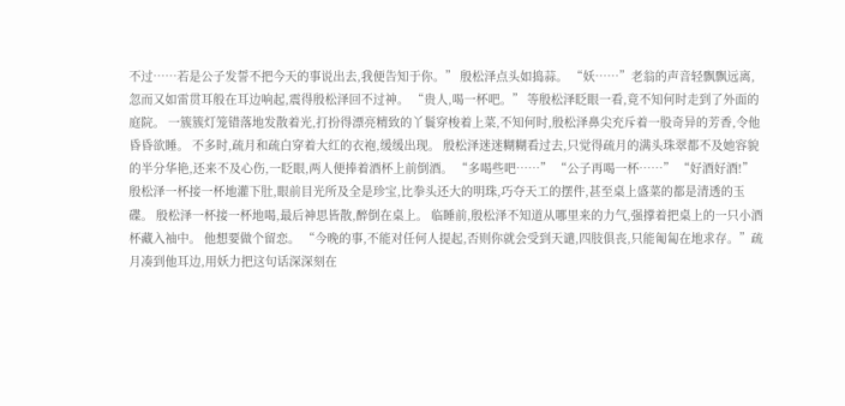不过……若是公子发誓不把今天的事说出去,我便告知于你。” 殷松泽点头如捣蒜。 “妖……”老翁的声音轻飘飘远离,忽而又如雷贯耳般在耳边响起,震得殷松泽回不过神。 “贵人,喝一杯吧。” 等殷松泽眨眼一看,竟不知何时走到了外面的庭院。 一簇簇灯笼错落地发散着光,打扮得漂亮精致的丫鬟穿梭着上菜,不知何时,殷松泽鼻尖充斥着一股奇异的芳香,令他昏昏欲睡。 不多时,疏月和疏白穿着大红的衣袍,缓缓出现。 殷松泽迷迷糊糊看过去,只觉得疏月的满头珠翠都不及她容貌的半分华艳,还来不及心伤,一眨眼,两人便捧着酒杯上前倒酒。 “多喝些吧……” “公子再喝一杯……” “好酒好酒!”殷松泽一杯接一杯地灌下肚,眼前目光所及全是珍宝,比拳头还大的明珠,巧夺天工的摆件,甚至桌上盛菜的都是清透的玉碟。 殷松泽一杯接一杯地喝,最后神思皆散,醉倒在桌上。 临睡前,殷松泽不知道从哪里来的力气,强撑着把桌上的一只小酒杯藏入袖中。 他想要做个留恋。 “今晚的事,不能对任何人提起,否则你就会受到天谴,四肢俱丧,只能匍匐在地求存。”疏月凑到他耳边,用妖力把这句话深深刻在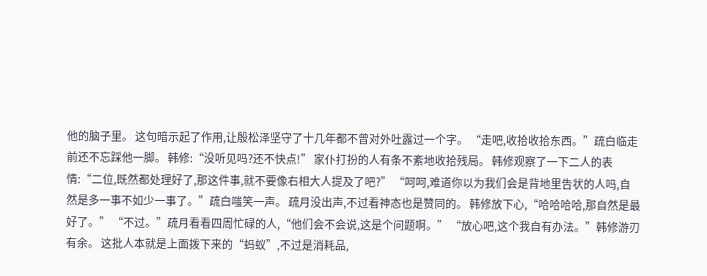他的脑子里。 这句暗示起了作用,让殷松泽坚守了十几年都不曾对外吐露过一个字。 “走吧,收拾收拾东西。”疏白临走前还不忘踩他一脚。 韩修:“没听见吗?还不快点!” 家仆打扮的人有条不紊地收拾残局。 韩修观察了一下二人的表情:“二位,既然都处理好了,那这件事,就不要像右相大人提及了吧?” “呵呵,难道你以为我们会是背地里告状的人吗,自然是多一事不如少一事了。”疏白嗤笑一声。 疏月没出声,不过看神态也是赞同的。 韩修放下心,“哈哈哈哈,那自然是最好了。” “不过。”疏月看看四周忙碌的人,“他们会不会说,这是个问题啊。” “放心吧,这个我自有办法。”韩修游刃有余。 这批人本就是上面拨下来的“蚂蚁”,不过是消耗品,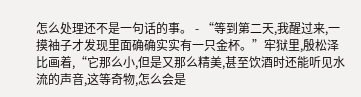怎么处理还不是一句话的事。 - “等到第二天,我醒过来,一摸袖子才发现里面确确实实有一只金杯。”牢狱里,殷松泽比画着,“它那么小,但是又那么精美,甚至饮酒时还能听见水流的声音,这等奇物,怎么会是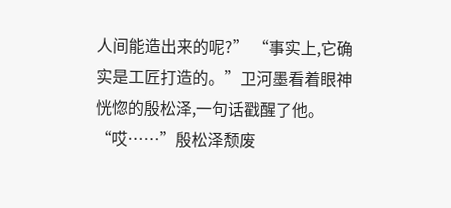人间能造出来的呢?” “事实上,它确实是工匠打造的。”卫河墨看着眼神恍惚的殷松泽,一句话戳醒了他。 “哎……”殷松泽颓废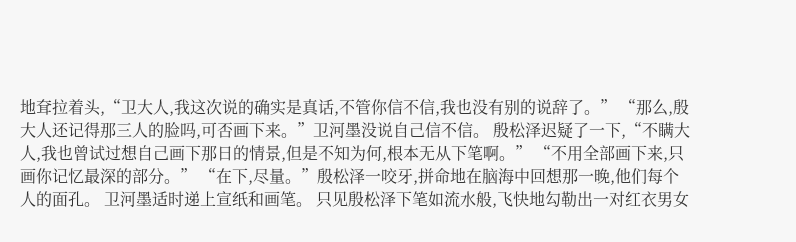地耷拉着头,“卫大人,我这次说的确实是真话,不管你信不信,我也没有别的说辞了。” “那么,殷大人还记得那三人的脸吗,可否画下来。”卫河墨没说自己信不信。 殷松泽迟疑了一下,“不瞒大人,我也曾试过想自己画下那日的情景,但是不知为何,根本无从下笔啊。” “不用全部画下来,只画你记忆最深的部分。” “在下,尽量。”殷松泽一咬牙,拼命地在脑海中回想那一晚,他们每个人的面孔。 卫河墨适时递上宣纸和画笔。 只见殷松泽下笔如流水般,飞快地勾勒出一对红衣男女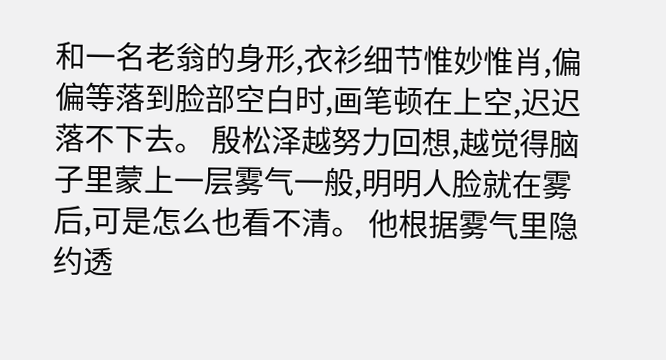和一名老翁的身形,衣衫细节惟妙惟肖,偏偏等落到脸部空白时,画笔顿在上空,迟迟落不下去。 殷松泽越努力回想,越觉得脑子里蒙上一层雾气一般,明明人脸就在雾后,可是怎么也看不清。 他根据雾气里隐约透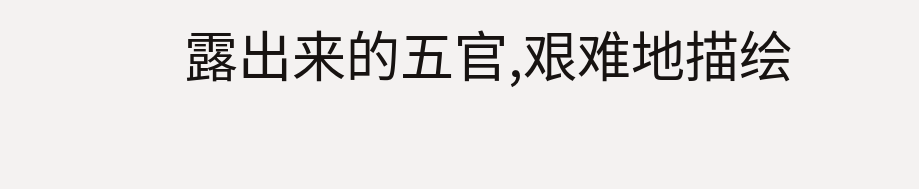露出来的五官,艰难地描绘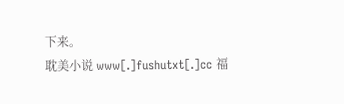下来。
耽美小说 www[.]fushutxt[.]cc 福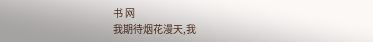书 网
我期待烟花漫天,我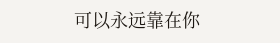可以永远靠在你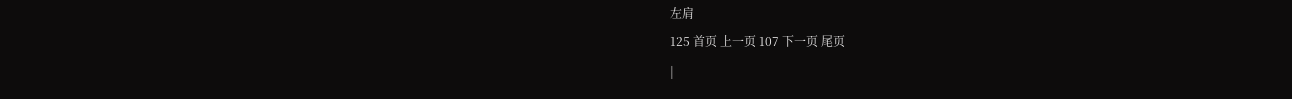左肩
125 首页 上一页 107 下一页 尾页
|